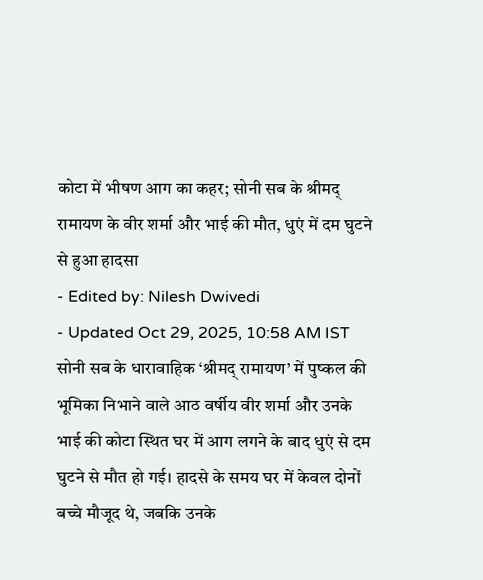कोटा में भीषण आग का कहर; सोनी सब के श्रीमद् रामायण के वीर शर्मा और भाई की मौत, धुएं में दम घुटने से हुआ हादसा
- Edited by: Nilesh Dwivedi
- Updated Oct 29, 2025, 10:58 AM IST
सोनी सब के धारावाहिक ‘श्रीमद् रामायण’ में पुष्कल की भूमिका निभाने वाले आठ वर्षीय वीर शर्मा और उनके भाई की कोटा स्थित घर में आग लगने के बाद धुएं से दम घुटने से मौत हो गई। हादसे के समय घर में केवल दोनों बच्चे मौजूद थे, जबकि उनके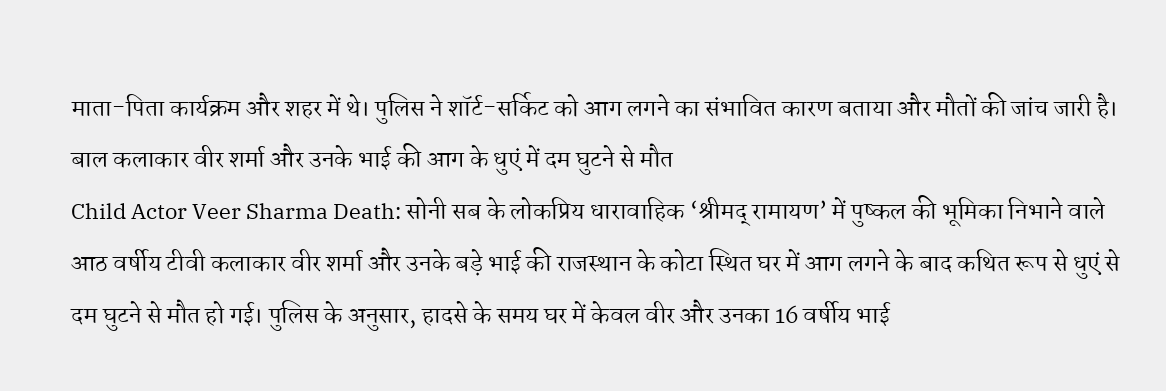माता-पिता कार्यक्रम और शहर में थे। पुलिस ने शॉर्ट-सर्किट को आग लगने का संभावित कारण बताया और मौतों की जांच जारी है।
बाल कलाकार वीर शर्मा और उनके भाई की आग के धुएं में दम घुटने से मौत
Child Actor Veer Sharma Death: सोनी सब के लोकप्रिय धारावाहिक ‘श्रीमद् रामायण’ में पुष्कल की भूमिका निभाने वाले आठ वर्षीय टीवी कलाकार वीर शर्मा और उनके बड़े भाई की राजस्थान के कोटा स्थित घर में आग लगने के बाद कथित रूप से धुएं से दम घुटने से मौत हो गई। पुलिस के अनुसार, हादसे के समय घर में केवल वीर और उनका 16 वर्षीय भाई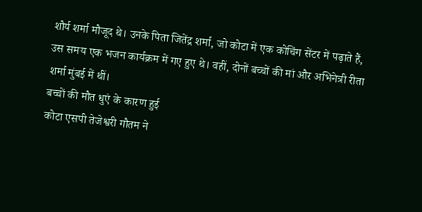शौर्य शर्मा मौजूद थे। उनके पिता जितेंद्र शर्मा, जो कोटा में एक कोचिंग सेंटर में पढ़ाते हैं, उस समय एक भजन कार्यक्रम में गए हुए थे। वहीं, दोनों बच्चों की मां और अभिनेत्री रीता शर्मा मुंबई में थीं।
बच्चों की मौत धुएं के कारण हुई
कोटा एसपी तेजेश्वरी गौतम ने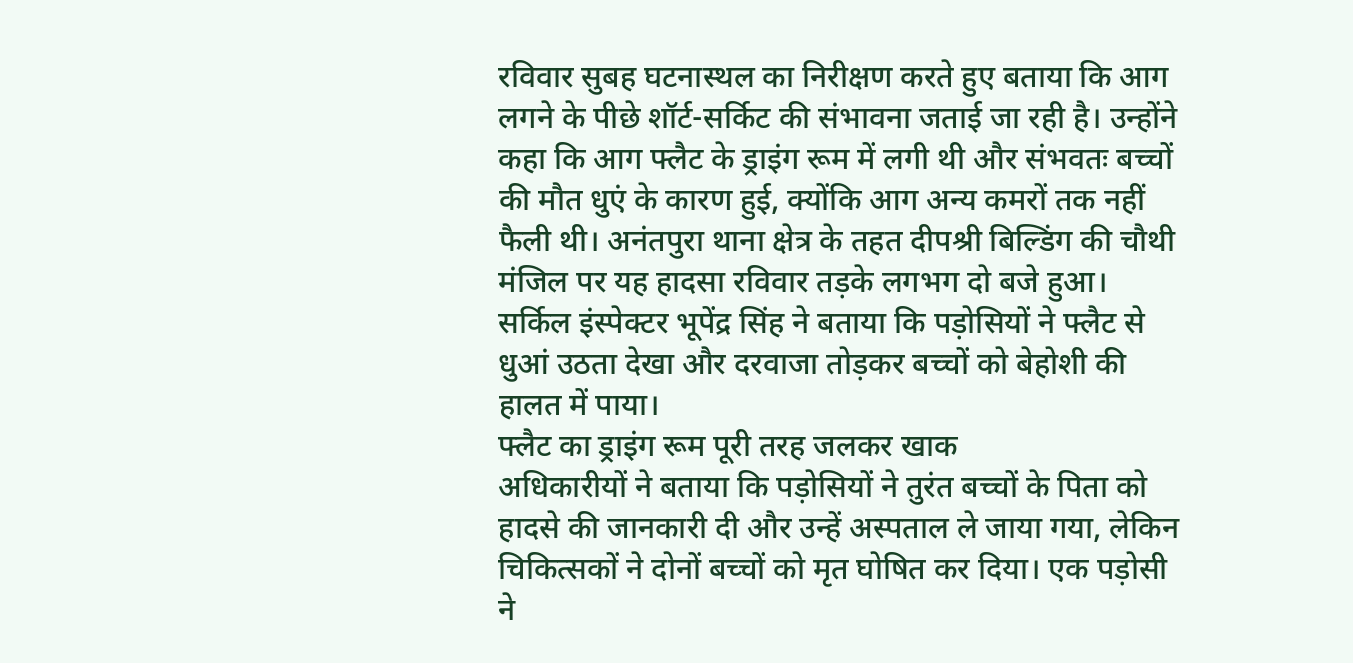रविवार सुबह घटनास्थल का निरीक्षण करते हुए बताया कि आग लगने के पीछे शॉर्ट-सर्किट की संभावना जताई जा रही है। उन्होंने कहा कि आग फ्लैट के ड्राइंग रूम में लगी थी और संभवतः बच्चों की मौत धुएं के कारण हुई, क्योंकि आग अन्य कमरों तक नहीं फैली थी। अनंतपुरा थाना क्षेत्र के तहत दीपश्री बिल्डिंग की चौथी मंजिल पर यह हादसा रविवार तड़के लगभग दो बजे हुआ। सर्किल इंस्पेक्टर भूपेंद्र सिंह ने बताया कि पड़ोसियों ने फ्लैट से धुआं उठता देखा और दरवाजा तोड़कर बच्चों को बेहोशी की हालत में पाया।
फ्लैट का ड्राइंग रूम पूरी तरह जलकर खाक
अधिकारीयों ने बताया कि पड़ोसियों ने तुरंत बच्चों के पिता को हादसे की जानकारी दी और उन्हें अस्पताल ले जाया गया, लेकिन चिकित्सकों ने दोनों बच्चों को मृत घोषित कर दिया। एक पड़ोसी ने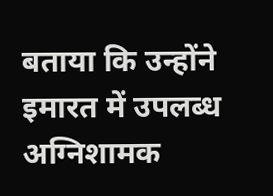बताया कि उन्होंने इमारत में उपलब्ध अग्निशामक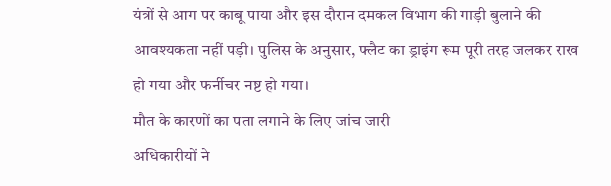यंत्रों से आग पर काबू पाया और इस दौरान दमकल विभाग की गाड़ी बुलाने की आवश्यकता नहीं पड़ी। पुलिस के अनुसार, फ्लैट का ड्राइंग रूम पूरी तरह जलकर राख हो गया और फर्नीचर नष्ट हो गया।
मौत के कारणों का पता लगाने के लिए जांच जारी
अधिकारीयों ने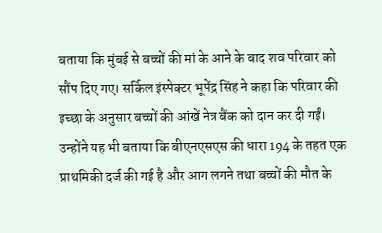बताया कि मुंबई से बच्चों की मां के आने के बाद शव परिवार को सौंप दिए गए। सर्किल इंस्पेक्टर भूपेंद्र सिंह ने कहा कि परिवार की इच्छा के अनुसार बच्चों की आंखें नेत्र बैंक को दान कर दी गईं। उन्होंने यह भी बताया कि बीएनएसएस की धारा 194 के तहत एक प्राथमिकी दर्ज की गई है और आग लगने तथा बच्चों की मौत के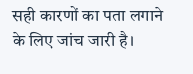सही कारणों का पता लगाने के लिए जांच जारी है।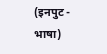(इनपुट - भाषा)